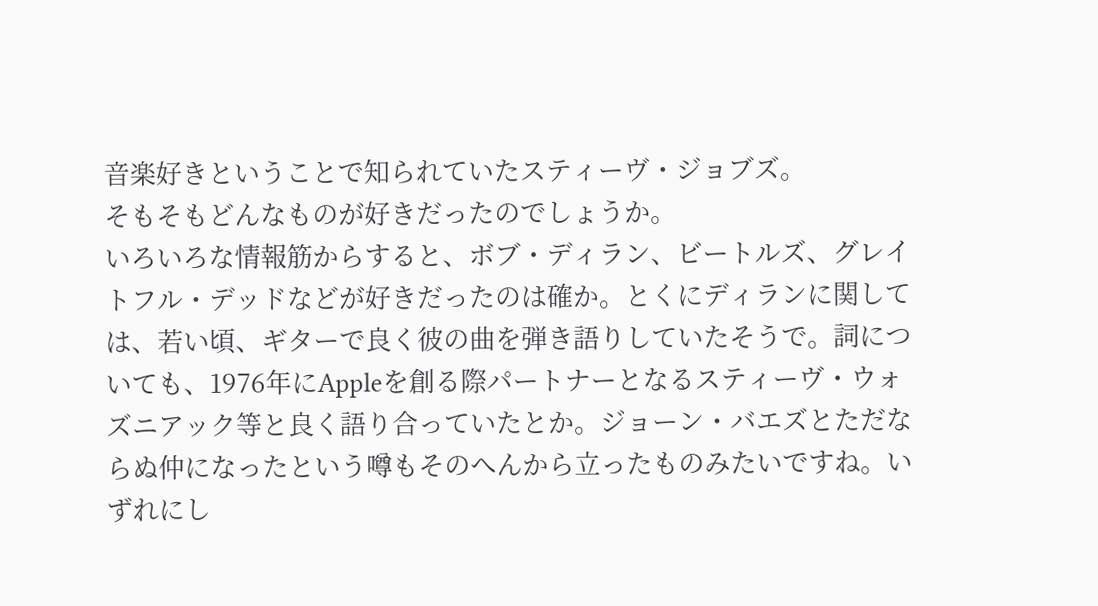音楽好きということで知られていたスティーヴ・ジョブズ。
そもそもどんなものが好きだったのでしょうか。
いろいろな情報筋からすると、ボブ・ディラン、ビートルズ、グレイトフル・デッドなどが好きだったのは確か。とくにディランに関しては、若い頃、ギターで良く彼の曲を弾き語りしていたそうで。詞についても、1976年にAppleを創る際パートナーとなるスティーヴ・ウォズニアック等と良く語り合っていたとか。ジョーン・バエズとただならぬ仲になったという噂もそのへんから立ったものみたいですね。いずれにし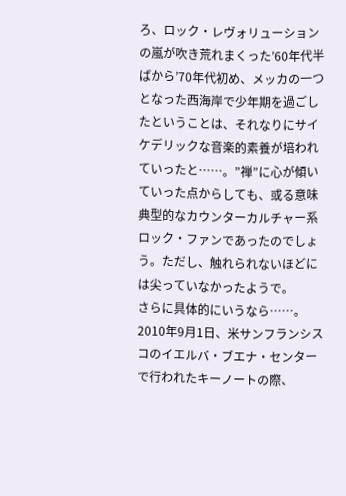ろ、ロック・レヴォリューションの嵐が吹き荒れまくった’60年代半ばから’70年代初め、メッカの一つとなった西海岸で少年期を過ごしたということは、それなりにサイケデリックな音楽的素養が培われていったと……。”禅”に心が傾いていった点からしても、或る意味典型的なカウンターカルチャー系ロック・ファンであったのでしょう。ただし、触れられないほどには尖っていなかったようで。
さらに具体的にいうなら……。
2010年9月1日、米サンフランシスコのイエルバ・ブエナ・センターで行われたキーノートの際、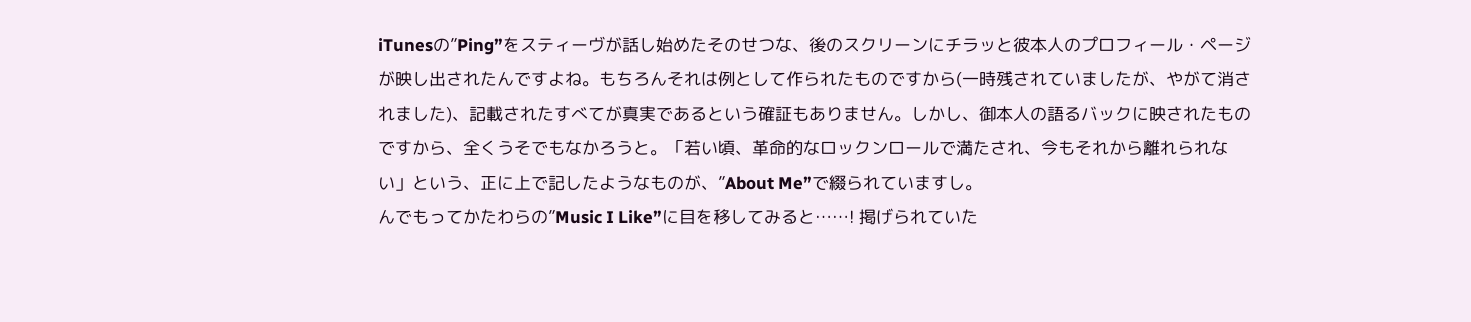iTunesの”Ping”をスティーヴが話し始めたそのせつな、後のスクリーンにチラッと彼本人のプロフィール・ページが映し出されたんですよね。もちろんそれは例として作られたものですから(一時残されていましたが、やがて消されました)、記載されたすべてが真実であるという確証もありません。しかし、御本人の語るバックに映されたものですから、全くうそでもなかろうと。「若い頃、革命的なロックンロールで満たされ、今もそれから離れられない」という、正に上で記したようなものが、”About Me”で綴られていますし。
んでもってかたわらの”Music I Like”に目を移してみると……! 掲げられていた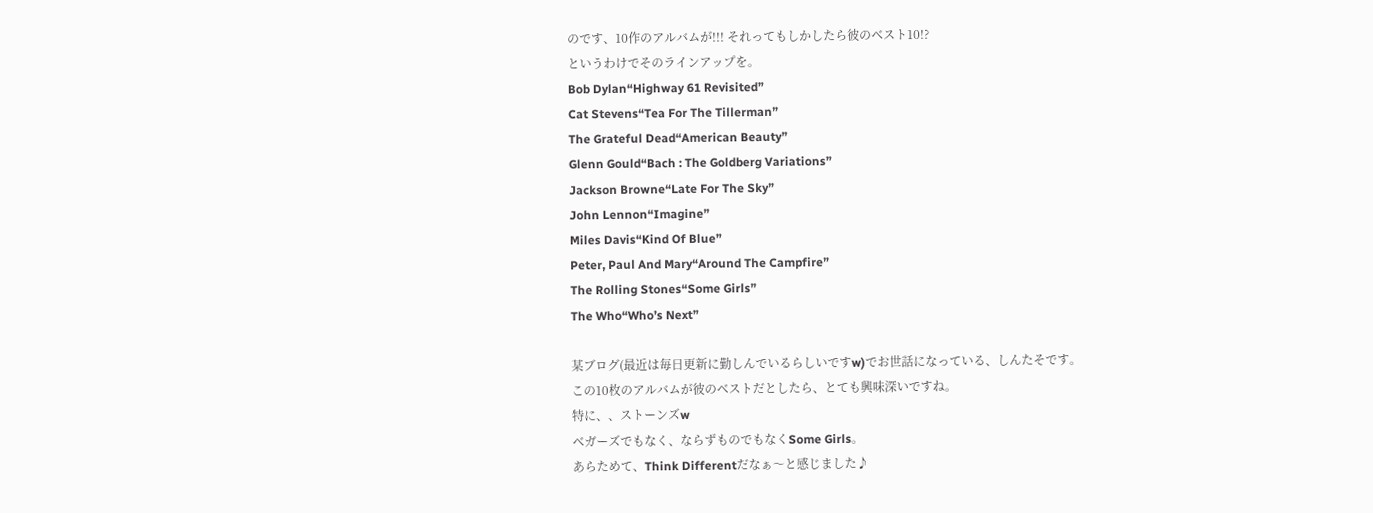のです、10作のアルバムが!!! それってもしかしたら彼のベスト10!?
というわけでそのラインアップを。
Bob Dylan“Highway 61 Revisited”
Cat Stevens“Tea For The Tillerman”
The Grateful Dead“American Beauty”
Glenn Gould“Bach : The Goldberg Variations”
Jackson Browne“Late For The Sky”
John Lennon“Imagine”
Miles Davis“Kind Of Blue”
Peter, Paul And Mary“Around The Campfire”
The Rolling Stones“Some Girls”
The Who“Who’s Next”

某ブログ(最近は毎日更新に勤しんでいるらしいですw)でお世話になっている、しんたそです。
この10枚のアルバムが彼のベストだとしたら、とても興味深いですね。
特に、、ストーンズw
ベガーズでもなく、ならずものでもなくSome Girls。
あらためて、Think Differentだなぁ〜と感じました♪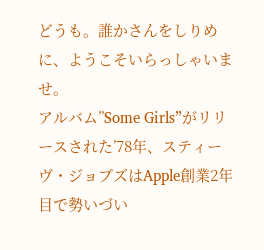どうも。誰かさんをしりめに、ようこそいらっしゃいませ。
アルバム”Some Girls”がリリースされた’78年、スティーヴ・ジョブズはApple創業2年目で勢いづい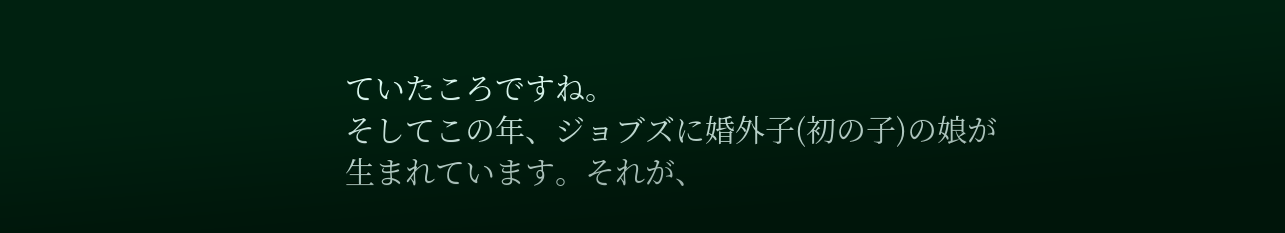ていたころですね。
そしてこの年、ジョブズに婚外子(初の子)の娘が生まれています。それが、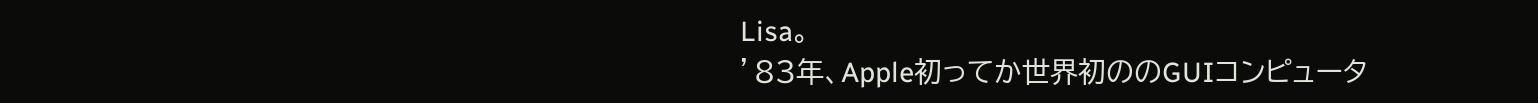Lisa。
’83年、Apple初ってか世界初ののGUIコンピュータ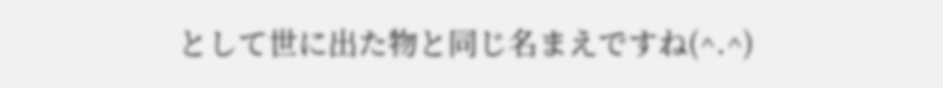として世に出た物と同じ名まえですね(^.^)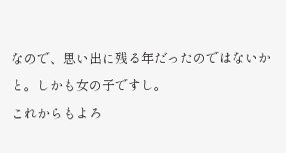なので、思い出に残る年だったのではないかと。しかも女の子ですし。
これからもよろ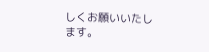しくお願いいたします。